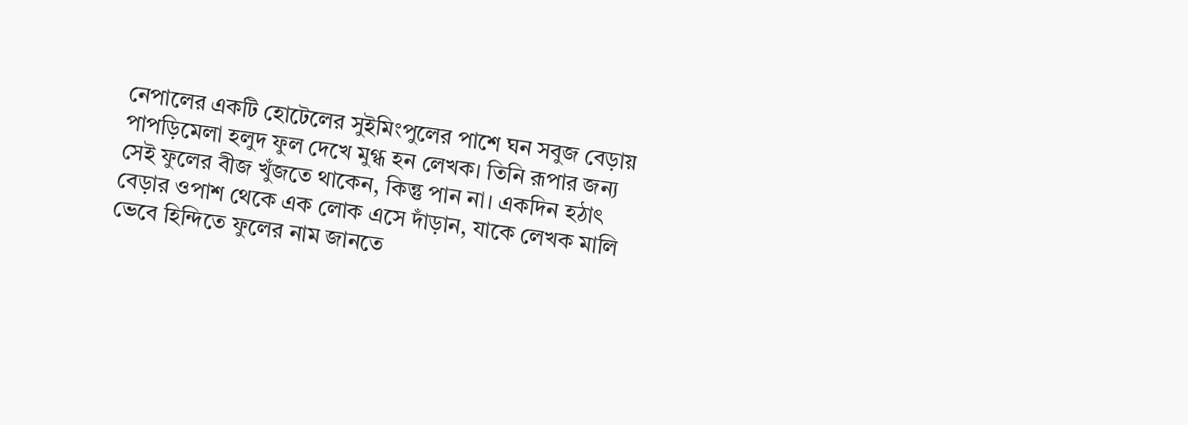নেপালের একটি হোটেলের সুইমিংপুলের পাশে ঘন সবুজ বেড়ায় পাপড়িমেলা হলুদ ফুল দেখে মুগ্ধ হন লেখক। তিনি রূপার জন্য সেই ফুলের বীজ খুঁজতে থাকেন, কিন্তু পান না। একদিন হঠাৎ বেড়ার ওপাশ থেকে এক লোক এসে দাঁড়ান, যাকে লেখক মালি ভেবে হিন্দিতে ফুলের নাম জানতে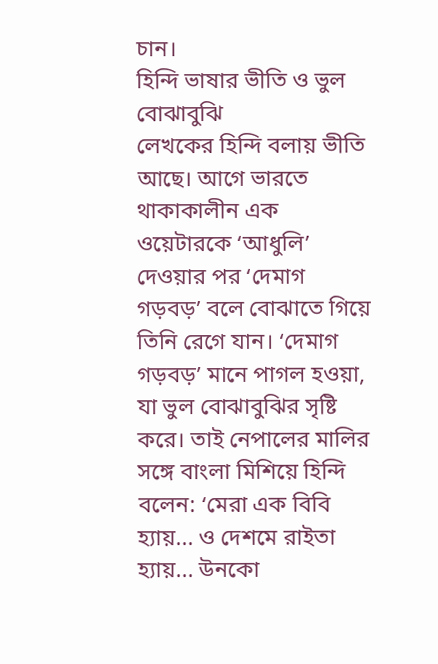চান।
হিন্দি ভাষার ভীতি ও ভুল বোঝাবুঝি
লেখকের হিন্দি বলায় ভীতি আছে। আগে ভারতে থাকাকালীন এক ওয়েটারকে ‘আধুলি’ দেওয়ার পর ‘দেমাগ গড়বড়’ বলে বোঝাতে গিয়ে তিনি রেগে যান। ‘দেমাগ গড়বড়’ মানে পাগল হওয়া, যা ভুল বোঝাবুঝির সৃষ্টি করে। তাই নেপালের মালির সঙ্গে বাংলা মিশিয়ে হিন্দি বলেন: ‘মেরা এক বিবি হ্যায়... ও দেশমে রাইতা হ্যায়... উনকো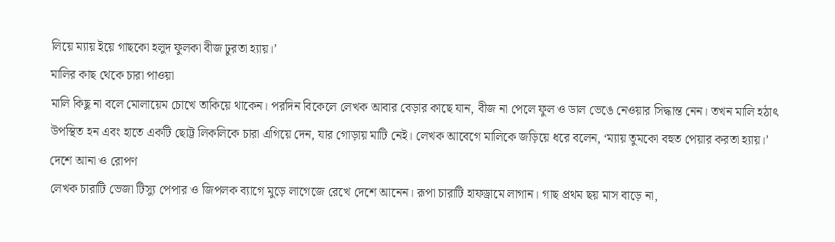লিয়ে ম্যায় ইয়ে গাছকো হলুদ ফুলকা বীজ ঢুরতা হ্যায়।’
মালির কাছ থেকে চারা পাওয়া
মালি কিছু না বলে মোলায়েম চোখে তাকিয়ে থাকেন। পরদিন বিকেলে লেখক আবার বেড়ার কাছে যান, বীজ না পেলে ফুল ও ডাল ভেঙে নেওয়ার সিদ্ধান্ত নেন। তখন মালি হঠাৎ উপস্থিত হন এবং হাতে একটি ছোট্ট লিকলিকে চারা এগিয়ে দেন, যার গোড়ায় মাটি নেই। লেখক আবেগে মালিকে জড়িয়ে ধরে বলেন, ‘ম্যায় তুমকো বহুত পেয়ার করতা হ্যায়।’
দেশে আনা ও রোপণ
লেখক চারাটি ভেজা টিস্যু পেপার ও জিপলক ব্যাগে মুড়ে লাগেজে রেখে দেশে আনেন। রূপা চারাটি হাফড্রামে লাগান। গাছ প্রথম ছয় মাস বাড়ে না,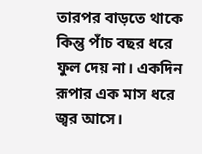তারপর বাড়তে থাকে কিন্তু পাঁচ বছর ধরে ফুল দেয় না। একদিন রূপার এক মাস ধরে জ্বর আসে।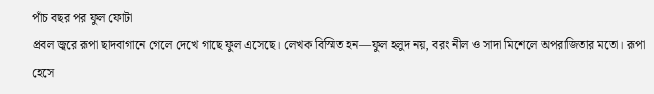পাঁচ বছর পর ফুল ফোটা
প্রবল জ্বরে রূপা ছাদবাগানে গেলে দেখে গাছে ফুল এসেছে। লেখক বিস্মিত হন—ফুল হলুদ নয়, বরং নীল ও সাদা মিশেলে অপরাজিতার মতো। রূপা হেসে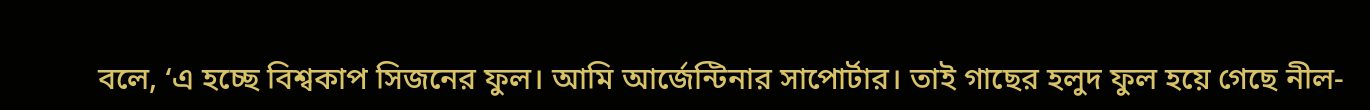বলে, ‘এ হচ্ছে বিশ্বকাপ সিজনের ফুল। আমি আর্জেন্টিনার সাপোর্টার। তাই গাছের হলুদ ফুল হয়ে গেছে নীল-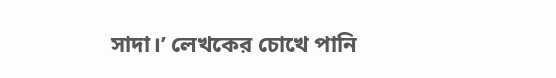সাদা।’ লেখকের চোখে পানি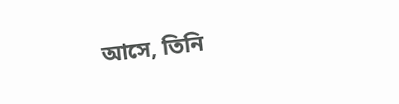আসে, তিনি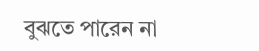বুঝতে পারেন না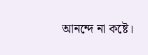আনন্দে না কষ্টে।